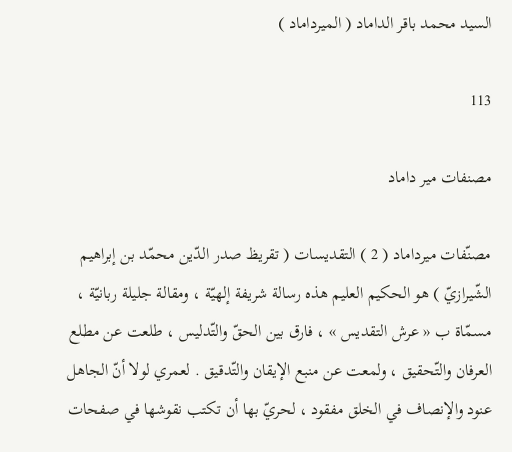السيد محمد باقر الداماد ( الميرداماد )

113

مصنفات مير داماد

مصنّفات ميرداماد ( 2 ) التقديسات ( تقريظ صدر الدّين محمّد بن إبراهيم الشّيرازيّ ) هو الحكيم العليم هذه رسالة شريفة إلهيّة ، ومقالة جليلة ربانيّة ، مسمّاة ب « عرش التقديس » ، فارق بين الحقّ والتّدليس ، طلعت عن مطلع العرفان والتّحقيق ، ولمعت عن منبع الإيقان والتّدقيق . لعمري لولا أنّ الجاهل عنود والإنصاف في الخلق مفقود ، لحريّ بها أن تكتب نقوشها في صفحات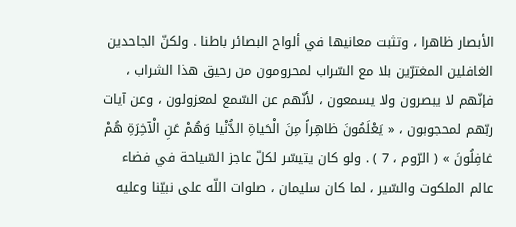الأبصار ظاهرا ، وتثبت معانيها في ألواح البصائر باطنا . ولكنّ الجاحدين الغافلين المغترّين بلا مع السّراب لمحرومون من رحيق هذا الشراب ، فإنّهم لا يبصرون ولا يسمعون ، لأنّهم عن السّمع لمعزولون ، وعن آيات ربّهم لمحجوبون ، « يَعْلَمُونَ ظاهِراً مِنَ الْحَياةِ الدُّنْيا وَهُمْ عَنِ الْآخِرَةِ هُمْ غافِلُونَ » ( الرّوم ، 7 ) . ولو كان يتيسّر لكلّ عاجز السّياحة في فضاء عالم الملكوت والسّير ، لما كان سليمان ، صلوات اللّه على نبيّنا وعليه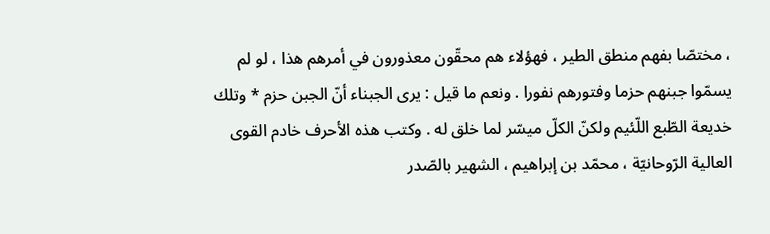، مختصّا بفهم منطق الطير ، فهؤلاء هم محقّون معذورون في أمرهم هذا ، لو لم يسمّوا جبنهم حزما وفتورهم نفورا . ونعم ما قيل : يرى الجبناء أنّ الجبن حزم * وتلك خديعة الطّبع اللّئيم ولكنّ الكلّ ميسّر لما خلق له . وكتب هذه الأحرف خادم القوى العالية الرّوحانيّة ، محمّد بن إبراهيم ، الشهير بالصّدر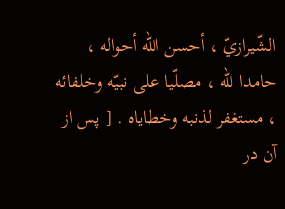الشّيرازيّ ، أحسن اللّه أحواله ، حامدا للّه ، مصلّيا على نبيّه وخلفائه ، مستغفر لذنبه وخطاياه . [ پس از آن در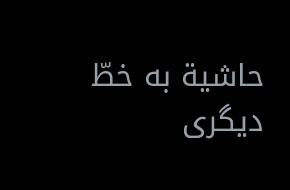حاشية به خطّ ديگرى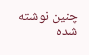چنين نوشته شده